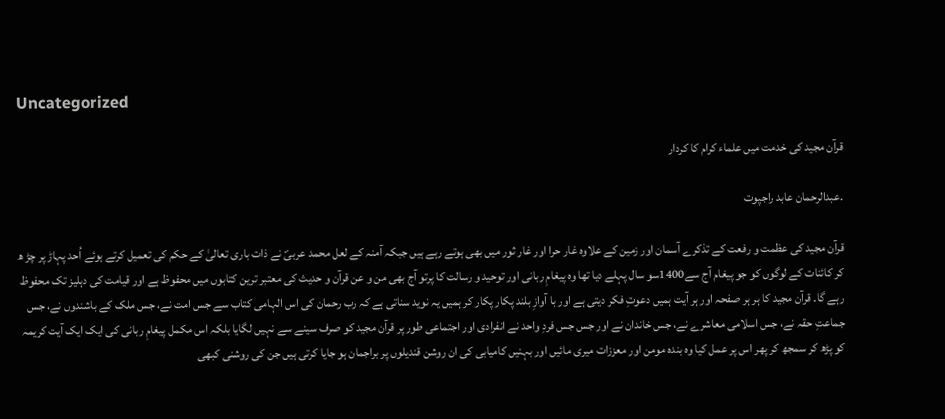Uncategorized

قرآن مجید کی خدمت میں علماء کرام کا کردار

.عبدالرحمان عابد راجپوت

قرآن مجید کی عظمت و رفعت کے تذکرے آسمان اور زمین کے علاوہ غار حرا اور غار ثور میں بھی ہوتے رہے ہیں جبکہ آمنہ کے لعل محمد عربیؐ نے ذات باری تعالیٰ کے حکم کی تعمیل کرتے ہوئے اُحد پہاڑ پر چڑ ھ کر کائنات کے لوگوں کو جو پیغام آج سے1400سو سال پہلے دیا تھا وہ پیغامِ ربانی اور توحید و رسالت کا پرتو آج بھی من و عن قرآن و حدیث کی معتبر ترین کتابوں میں محفوظ ہے اور قیامت کی دہلیز تک محفوظ رہے گا۔ قرآن مجید کا ہر ہر صفحہ اور ہر آیت ہمیں دعوتِ فکر دیتی ہے اور با آوازِ بلند پکار پکار کر ہمیں یہ نوید سناتی ہے کہ رب رحمان کی اس الہامی کتاب سے جس امت نے، جس ملک کے باشندوں نے، جس جماعتِ حقہ نے، جس اسلامی معاشرے نے، جس خاندان نے اور جس جس فردِ واحد نے انفرادی اور اجتماعی طور پر قرآن مجید کو صرف سینے سے نہیں لگایا بلکہ اس مکمل پیغامِ ربانی کی ایک ایک آیت کریمہ کو پڑھ کر سمجھ کر پھر اس پر عمل کیا وہ بندہ مومن اور معززات میری مائیں اور بہنیں کامیابی کی ان روشن قندیلوں پر براجمان ہو جایا کرتی ہیں جن کی روشنی کبھی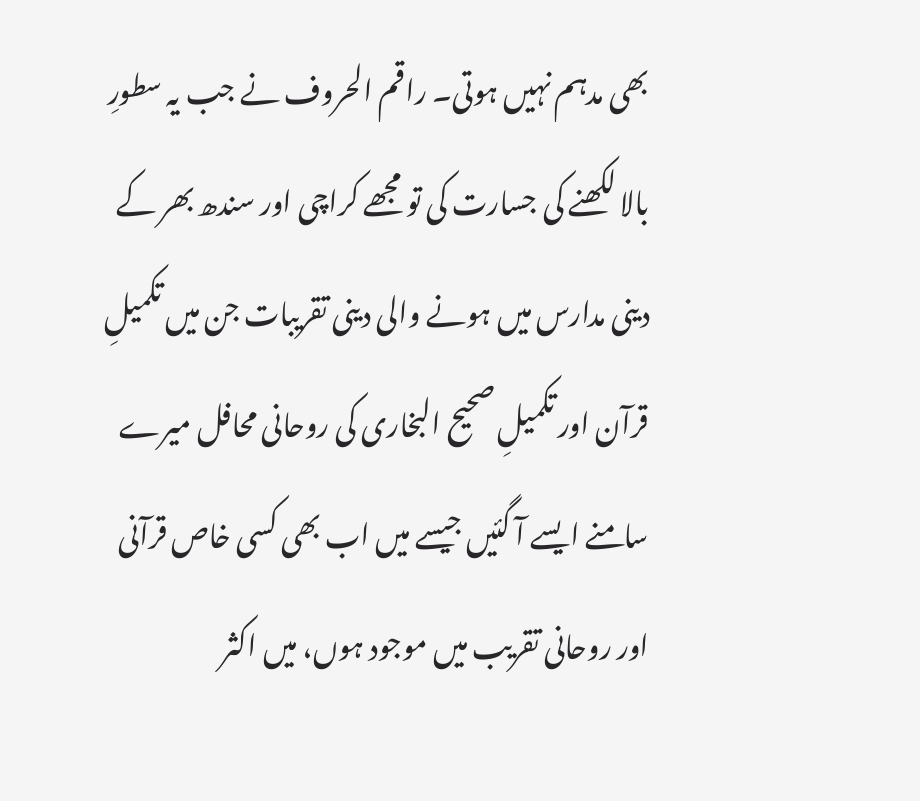بھی مدہم نہیں ہوتی۔ راقم الحروف نے جب یہ سطورِ بالا لکھنے کی جسارت کی تو مجھے کراچی اور سندھ بھر کے دینی مدارس میں ہونے والی دینی تقریبات جن میں تکمیلِ قرآن اور تکمیلِ صحیح البخاری کی روحانی محافل میرے سامنے ایسے آ گئیں جیسے میں اب بھی کسی خاص قرآنی اور روحانی تقریب میں موجود ہوں، میں اکثر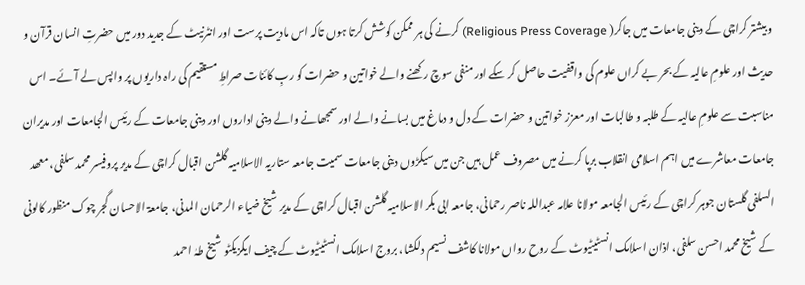و بیشتر کراچی کے دینی جامعات میں جاکر( Religious Press Coverage) کرنے کی ہر ممکن کوشش کرتا ہوں تاکہ اس مادیت پرست اور انٹرنیٹ کے جدید دور میں حضرتِ انسان قرآن و حدیث اور علومِ عالیہ کے بحر بے کراں علوم کی واقفیت حاصل کر سکے اور منفی سوچ رکھنے والے خواتین و حضرات کو ربِ کائنات صراطِ مستقیم کی راہ داریوں پر واپس لے آئے۔ اس مناسبت سے علومِ عالیہ کے طلبہ و طالبات اور معزز خواتین و حضرات کے دل و دماغ میں بسانے والے اور سمجھانے والے دینی اداروں اور دینی جامعات کے رئیس الجامعات اور مدیران جامعات معاشرے میں اہم اسلامی انقلاب برپا کرنے میں مصروف عمل ہیں جن میں سیکڑوں دینی جامعات سمیت جامعہ ستاریہ الاسلامیہ گلشن اقبال کراچی کے مدیر پروفیسر محمد سلفی، معھد السلفی گلستان جوہر کراچی کے رئیس الجامعہ مولانا علامہ عبداللہ ناصر رحمانی، جامعہ ابی بکر الاسلامیہ گلشن اقبال کراچی کے مدیر شیخ ضیاء الرحمان المدنی، جامعۃ الاحسان گجر چوک منظور کالونی کے شیخ محمد احسن سلفی، اذان اسلامک انسٹیٹیوٹ کے روح رواں مولانا کاشف نسیم دلکشا، بروج اسلامک انسٹیٹیوٹ کے چیف ایگزیکٹو شیخ طہٰ احمد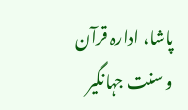پاشا، ادارہ قرآن و سنت جہانگیر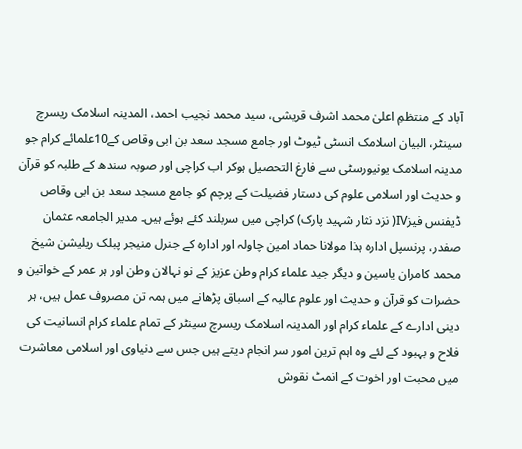آباد کے منتظمِ اعلیٰ محمد اشرف قریشی، سید محمد نجیب احمد، المدینہ اسلامک ریسرچ سینٹر، البیان اسلامک انسٹی ٹیوٹ اور جامع مسجد سعد بن ابی وقاص کے10علمائے کرام جو مدینہ اسلامک یونیورسٹی سے فارغ التحصیل ہوکر اب کراچی اور صوبہ سندھ کے طلبہ کو قرآن و حدیث اور اسلامی علوم کی دستار فضیلت کے پرچم کو جامع مسجد سعد بن ابی وقاص ڈیفنس فیزIV( نزد نثار شہید پارک) کراچی میں سربلند کئے ہوئے ہیں۔ مدیر الجامعہ عثمان صفدر، پرنسپل ادارہ ہذا مولانا حماد امین چاولہ اور ادارہ کے جنرل منیجر پبلک ریلیشن شیخ محمد کامران یاسین و دیگر جید علماء کرام وطن عزیز کے نو نہالان وطن اور ہر عمر کے خواتین و حضرات کو قرآن و حدیث اور علوم عالیہ کے اسباق پڑھانے میں ہمہ تن مصروف عمل ہیں، ہر دینی ادارے کے علماء کرام اور المدینہ اسلامک ریسرچ سینٹر کے تمام علماء کرام انسانیت کی فلاح و بہبود کے لئے وہ اہم ترین امور سر انجام دیتے ہیں جس سے دنیاوی اور اسلامی معاشرت میں محبت اور اخوت کے انمٹ نقوش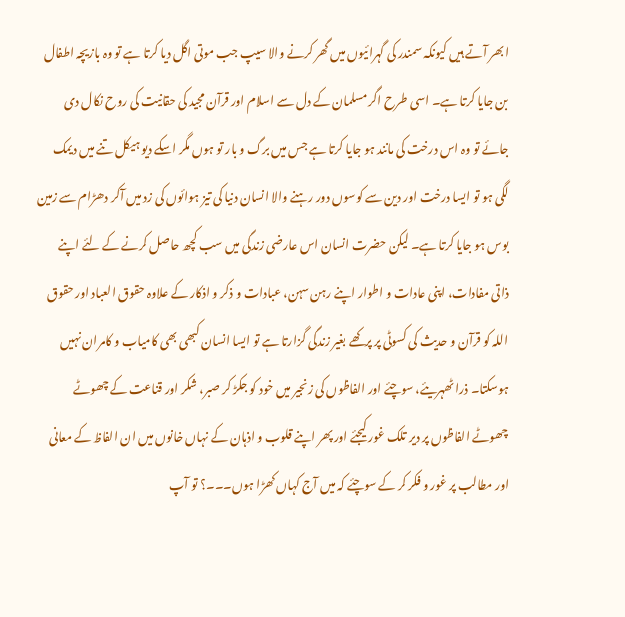ابھر آتے ہیں کیونکہ سمندر کی گہرائیوں میں گھر کرنے والا سیپ جب موتی اگل دیا کرتا ہے تو وہ بازیچہ اطفال بن جایا کرتا ہے۔ اسی طرح اگر مسلمان کے دل سے اسلام اور قرآن مجید کی حقانیت کی روح نکال دی جائے تو وہ اس درخت کی مانند ہو جایا کرتا ہے جس میں برگ و بار تو ہوں مگر اسکے دیو ہیکل تنے میں دیمک لگی ہو تو ایسا درخت اور دین سے کوسوں دور رہنے والا انسان دنیا کی تیز ہوائوں کی زد میں آکر دھڑام سے زمین بوس ہو جایا کرتا ہے۔ لیکن حضرت انسان اس عارضی زندگی میں سب کچھ حاصل کرنے کے لئے اپنے ذاتی مفادات، اپنی عادات و اطوار اپنے رہن سہن، عبادات و ذکر و اذکار کے علاوہ حقوق العباد اور حقوق اللہ کو قرآن و حدیث کی کسوٹی پر پرکھے بغیر زندگی گزارتا ہے تو ایسا انسان کبھی بھی کامیاب و کامران نہیں ہوسکتا۔ ذرا ٹھہریئے، سوچئے اور الفاظوں کی زنجیر میں خود کو جکڑ کر صبر، شکر اور قناعت کے چھوٹے چھوٹے الفاظوں پر دیر تلک غور کیجئے اور پھر اپنے قلوب و اذہان کے نہاں خانوں میں ان الفاظ کے معانی اور مطالب پر غور و فکر کر کے سوچئے کہ میں آج کہاں کھڑا ہوں۔۔۔؟ تو آپ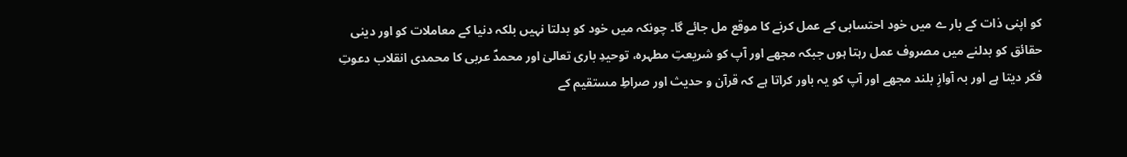کو اپنی ذات کے بار ے میں خود احتسابی کے عمل کرنے کا موقع مل جائے گا۔ چونکہ میں خود کو بدلتا نہیں بلکہ دنیا کے معاملات کو اور دینی حقائق کو بدلنے میں مصروف عمل رہتا ہوں جبکہ مجھے اور آپ کو شریعتِ مطہرہ، توحیدِ باری تعالیٰ اور محمدؐ عربی کا محمدی انقلاب دعوتِ فکر دیتا ہے اور بہ آوازِ بلند مجھے اور آپ کو یہ باور کراتا ہے کہ قرآن و حدیث اور صراطِ مستقیم کے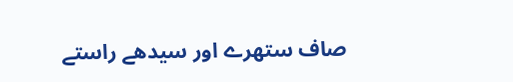صاف ستھرے اور سیدھے راستے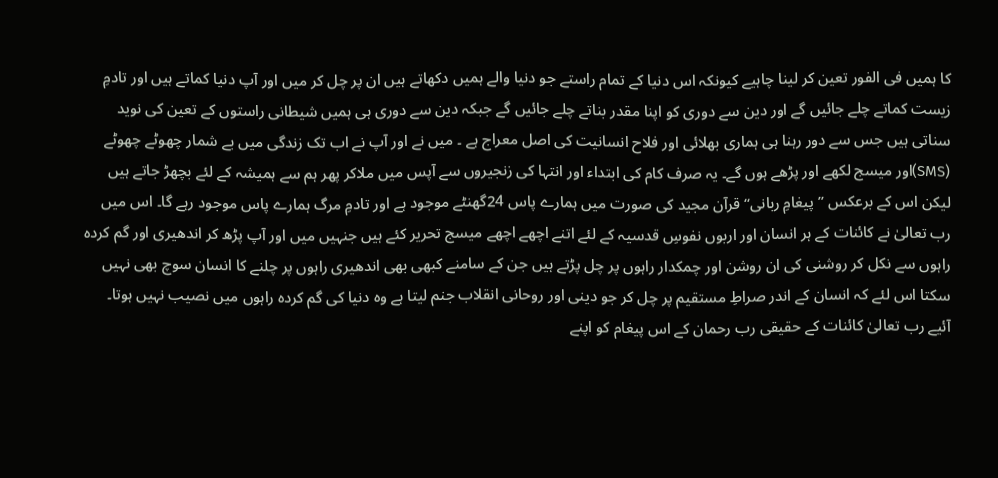کا ہمیں فی الفور تعین کر لینا چاہیے کیونکہ اس دنیا کے تمام راستے جو دنیا والے ہمیں دکھاتے ہیں ان پر چل کر میں اور آپ دنیا کماتے ہیں اور تادمِ زیست کماتے چلے جائیں گے اور دین سے دوری کو اپنا مقدر بناتے چلے جائیں گے جبکہ دین سے دوری ہی ہمیں شیطانی راستوں کے تعین کی نوید سناتی ہیں جس سے دور رہنا ہی ہماری بھلائی اور فلاح انسانیت کی اصل معراج ہے ۔ میں نے اور آپ نے اب تک زندگی میں بے شمار چھوٹے چھوٹے (SMS)اور میسج لکھے اور پڑھے ہوں گے۔ یہ صرف کام کی ابتداء اور انتہا کی زنجیروں سے آپس میں ملاکر پھر ہم سے ہمیشہ کے لئے بچھڑ جاتے ہیں لیکن اس کے برعکس ’’ پیغامِ ربانی‘‘ قرآن مجید کی صورت میں ہمارے پاس 24گھنٹے موجود ہے اور تادمِ مرگ ہمارے پاس موجود رہے گا۔ اس میں رب تعالیٰ نے کائنات کے ہر انسان اور اربوں نفوسِ قدسیہ کے لئے اتنے اچھے اچھے میسج تحریر کئے ہیں جنہیں میں اور آپ پڑھ کر اندھیری اور گم کردہ راہوں سے نکل کر روشنی کی ان روشن اور چمکدار راہوں پر چل پڑتے ہیں جن کے سامنے کبھی بھی اندھیری راہوں پر چلنے کا انسان سوچ بھی نہیں سکتا اس لئے کہ انسان کے اندر صراطِ مستقیم پر چل کر جو دینی اور روحانی انقلاب جنم لیتا ہے وہ دنیا کی گم کردہ راہوں میں نصیب نہیں ہوتا۔ آئیے رب تعالیٰ کائنات کے حقیقی رب رحمان کے اس پیغام کو اپنے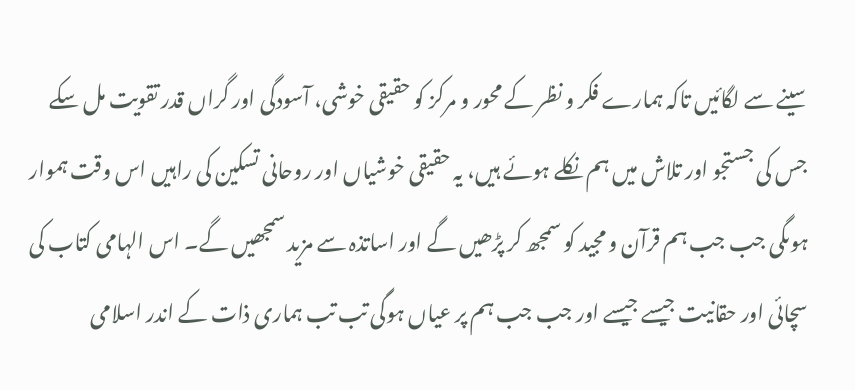سینے سے لگائیں تاکہ ہمارے فکر و نظر کے محور و مرکز کو حقیقی خوشی، آسودگی اور گراں قدر تقویت مل سکے جس کی جستجو اور تلاش میں ہم نکلے ہوئے ہیں، یہ حقیقی خوشیاں اور روحانی تسکین کی راہیں اس وقت ہموار ہوںگی جب جب ہم قرآن و مجید کو سمجھ کر پڑھیں گے اور اساتذہ سے مزید سمجھیں گے۔ اس الہامی کتاب کی سچائی اور حقانیت جیسے جیسے اور جب جب ہم پر عیاں ہوگی تب تب ہماری ذات کے اندر اسلامی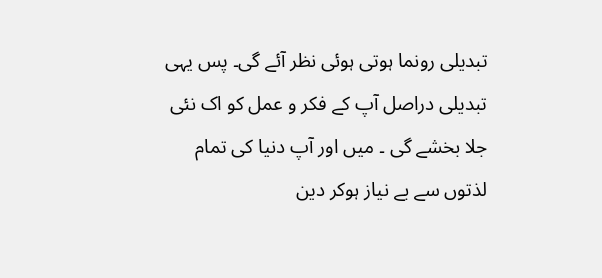تبدیلی رونما ہوتی ہوئی نظر آئے گی۔ پس یہی تبدیلی دراصل آپ کے فکر و عمل کو اک نئی جلا بخشے گی ۔ میں اور آپ دنیا کی تمام لذتوں سے بے نیاز ہوکر دین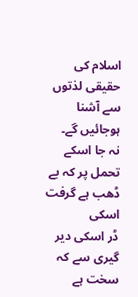اسلام کی حقیقی لذتوں سے آشنا ہوجائیں گے۔
نہ جا اسکے تحمل پر کہ بے ڈھب ہے گرفت اسکی
ڈر اسکی دیر گیری سے کہ سخت ہے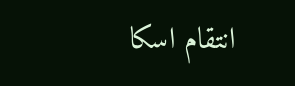انتقام اسکا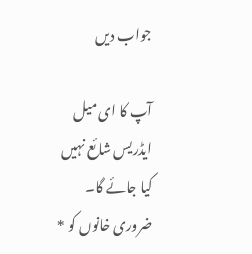جواب دیں

آپ کا ای میل ایڈریس شائع نہیں کیا جائے گا۔ ضروری خانوں کو *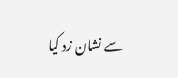سے نشان زد کیا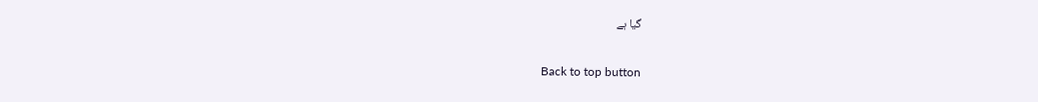گیا ہے

Back to top button